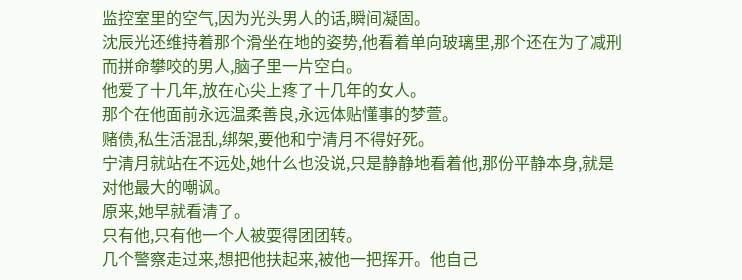监控室里的空气,因为光头男人的话,瞬间凝固。
沈辰光还维持着那个滑坐在地的姿势,他看着单向玻璃里,那个还在为了减刑而拼命攀咬的男人,脑子里一片空白。
他爱了十几年,放在心尖上疼了十几年的女人。
那个在他面前永远温柔善良,永远体贴懂事的梦萱。
赌债,私生活混乱,绑架,要他和宁清月不得好死。
宁清月就站在不远处,她什么也没说,只是静静地看着他,那份平静本身,就是对他最大的嘲讽。
原来,她早就看清了。
只有他,只有他一个人被耍得团团转。
几个警察走过来,想把他扶起来,被他一把挥开。他自己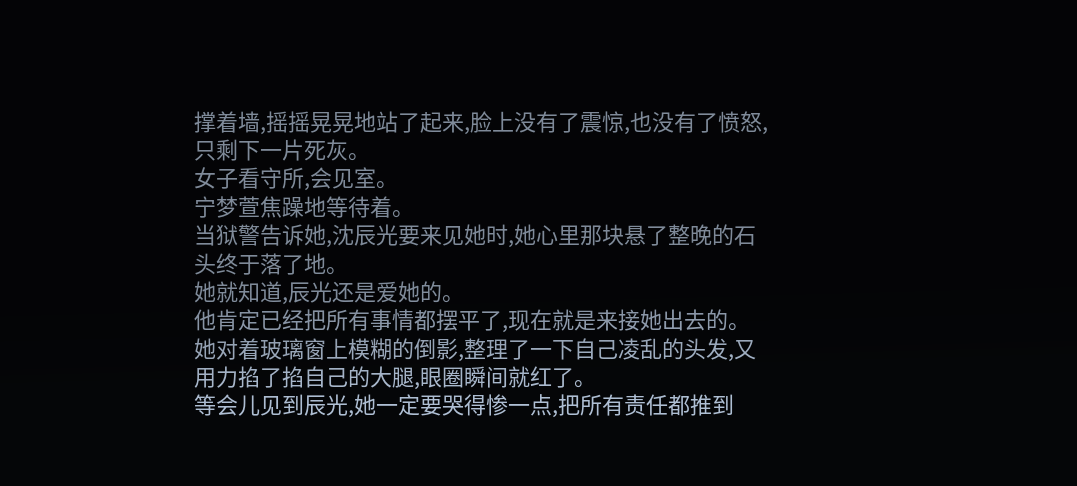撑着墙,摇摇晃晃地站了起来,脸上没有了震惊,也没有了愤怒,只剩下一片死灰。
女子看守所,会见室。
宁梦萱焦躁地等待着。
当狱警告诉她,沈辰光要来见她时,她心里那块悬了整晚的石头终于落了地。
她就知道,辰光还是爱她的。
他肯定已经把所有事情都摆平了,现在就是来接她出去的。
她对着玻璃窗上模糊的倒影,整理了一下自己凌乱的头发,又用力掐了掐自己的大腿,眼圈瞬间就红了。
等会儿见到辰光,她一定要哭得惨一点,把所有责任都推到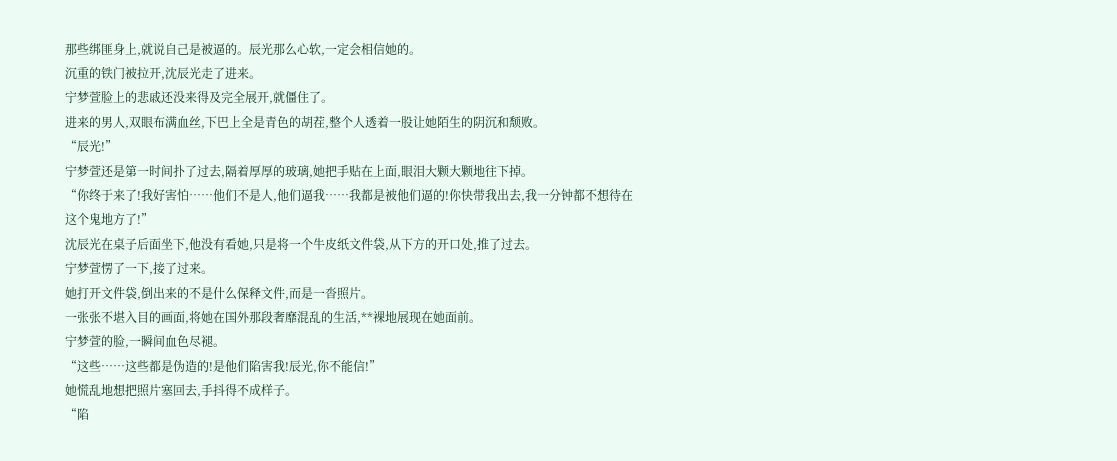那些绑匪身上,就说自己是被逼的。辰光那么心软,一定会相信她的。
沉重的铁门被拉开,沈辰光走了进来。
宁梦萱脸上的悲戚还没来得及完全展开,就僵住了。
进来的男人,双眼布满血丝,下巴上全是青色的胡茬,整个人透着一股让她陌生的阴沉和颓败。
“辰光!”
宁梦萱还是第一时间扑了过去,隔着厚厚的玻璃,她把手贴在上面,眼泪大颗大颗地往下掉。
“你终于来了!我好害怕……他们不是人,他们逼我……我都是被他们逼的!你快带我出去,我一分钟都不想待在这个鬼地方了!”
沈辰光在桌子后面坐下,他没有看她,只是将一个牛皮纸文件袋,从下方的开口处,推了过去。
宁梦萱愣了一下,接了过来。
她打开文件袋,倒出来的不是什么保释文件,而是一沓照片。
一张张不堪入目的画面,将她在国外那段奢靡混乱的生活,**裸地展现在她面前。
宁梦萱的脸,一瞬间血色尽褪。
“这些……这些都是伪造的!是他们陷害我!辰光,你不能信!”
她慌乱地想把照片塞回去,手抖得不成样子。
“陷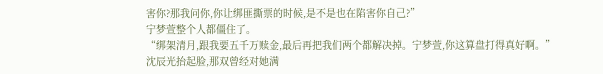害你?那我问你,你让绑匪撕票的时候,是不是也在陷害你自己?”
宁梦萱整个人都僵住了。
“绑架清月,跟我要五千万赎金,最后再把我们两个都解决掉。宁梦萱,你这算盘打得真好啊。”
沈辰光抬起脸,那双曾经对她满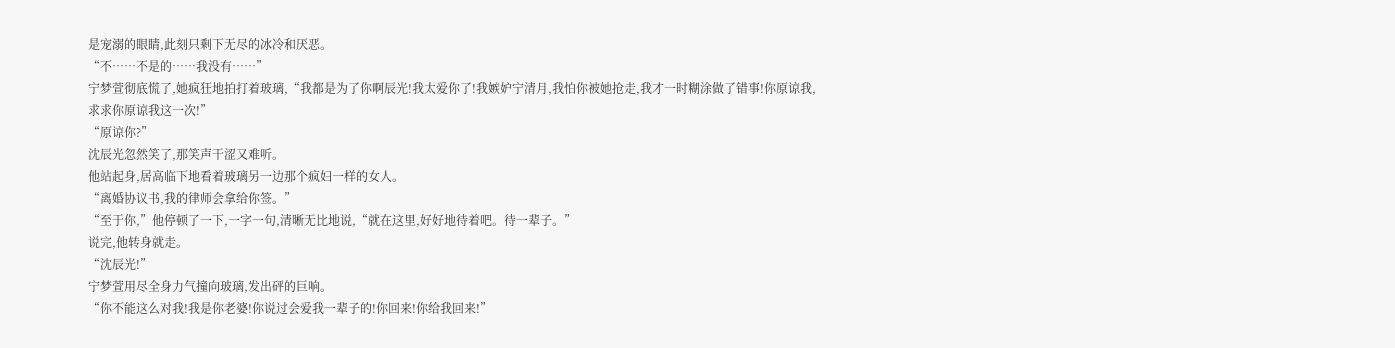是宠溺的眼睛,此刻只剩下无尽的冰冷和厌恶。
“不……不是的……我没有……”
宁梦萱彻底慌了,她疯狂地拍打着玻璃,“我都是为了你啊辰光!我太爱你了!我嫉妒宁清月,我怕你被她抢走,我才一时糊涂做了错事!你原谅我,求求你原谅我这一次!”
“原谅你?”
沈辰光忽然笑了,那笑声干涩又难听。
他站起身,居高临下地看着玻璃另一边那个疯妇一样的女人。
“离婚协议书,我的律师会拿给你签。”
“至于你,”他停顿了一下,一字一句,清晰无比地说,“就在这里,好好地待着吧。待一辈子。”
说完,他转身就走。
“沈辰光!”
宁梦萱用尽全身力气撞向玻璃,发出砰的巨响。
“你不能这么对我!我是你老婆!你说过会爱我一辈子的!你回来!你给我回来!”